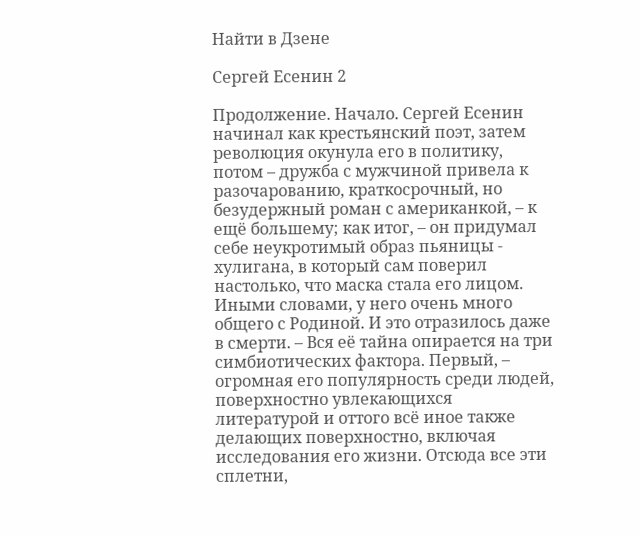Найти в Дзене

Сергей Есенин 2

Продолжение. Начало. Сергей Есенин начинал как крестьянский поэт, затем революция окунула его в политику, потом – дружба с мужчиной привела к разочарованию, краткосрочный, но безудержный роман с американкой, – к ещё большему; как итог, – он придумал себе неукротимый образ пьяницы - хулигана, в который сам поверил настолько, что маска стала его лицом. Иными словами, у него очень много общего с Родиной. И это отразилось даже в смерти. – Вся её тайна опирается на три симбиотических фактора. Первый, – огромная его популярность среди людей, поверхностно увлекающихся литературой и оттого всё иное также делающих поверхностно, включая исследования его жизни. Отсюда все эти сплетни,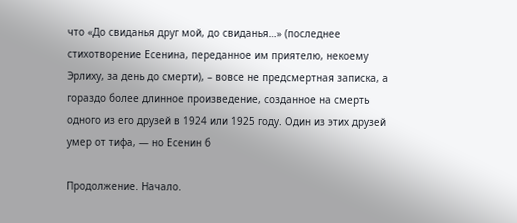что «До свиданья друг мой, до свиданья…» (последнее стихотворение Есенина, переданное им приятелю, некоему Эрлиху, за день до смерти), – вовсе не предсмертная записка, а гораздо более длинное произведение, созданное на смерть одного из его друзей в 1924 или 1925 году. Один из этих друзей умер от тифа, ― но Есенин б

Продолжение. Начало.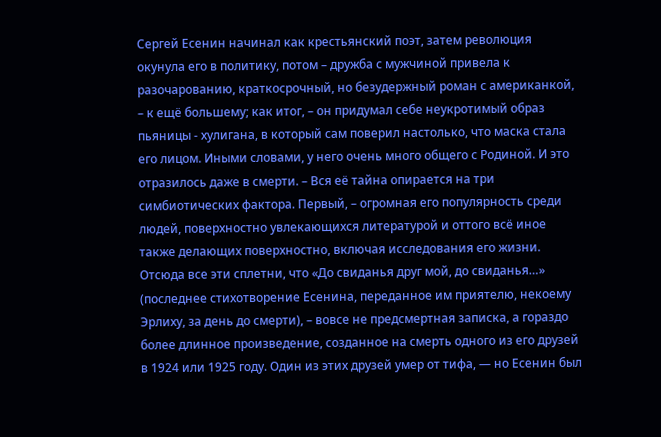Сергей Есенин начинал как крестьянский поэт, затем революция окунула его в политику, потом – дружба с мужчиной привела к разочарованию, краткосрочный, но безудержный роман с американкой, – к ещё большему; как итог, – он придумал себе неукротимый образ пьяницы - хулигана, в который сам поверил настолько, что маска стала его лицом. Иными словами, у него очень много общего с Родиной. И это отразилось даже в смерти. – Вся её тайна опирается на три симбиотических фактора. Первый, – огромная его популярность среди людей, поверхностно увлекающихся литературой и оттого всё иное также делающих поверхностно, включая исследования его жизни. Отсюда все эти сплетни, что «До свиданья друг мой, до свиданья…» (последнее стихотворение Есенина, переданное им приятелю, некоему Эрлиху, за день до смерти), – вовсе не предсмертная записка, а гораздо более длинное произведение, созданное на смерть одного из его друзей в 1924 или 1925 году. Один из этих друзей умер от тифа, ― но Есенин был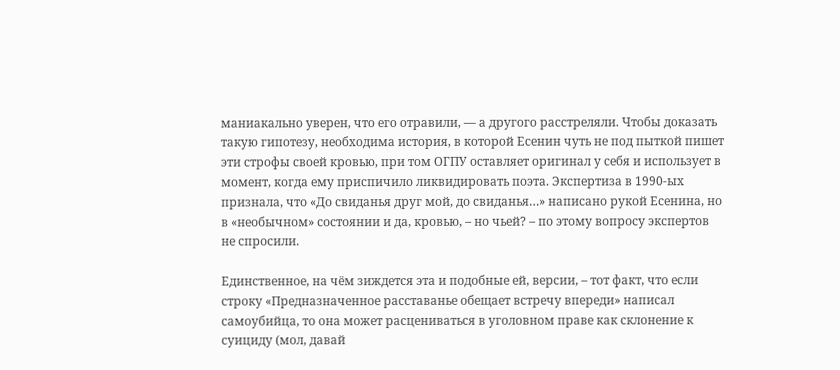маниакально уверен, что его отравили, ― а другого расстреляли. Чтобы доказать такую гипотезу, необходима история, в которой Есенин чуть не под пыткой пишет эти строфы своей кровью, при том ОГПУ оставляет оригинал у себя и использует в момент, когда ему приспичило ликвидировать поэта. Экспертиза в 1990-ых признала, что «До свиданья друг мой, до свиданья…» написано рукой Есенина, но в «необычном» состоянии и да, кровью, – но чьей? – по этому вопросу экспертов не спросили.

Единственное, на чём зиждется эта и подобные ей, версии, – тот факт, что если строку «Предназначенное расставанье обещает встречу впереди» написал самоубийца, то она может расцениваться в уголовном праве как склонение к суициду (мол, давай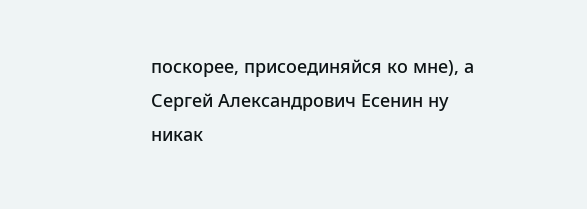поскорее, присоединяйся ко мне), а Сергей Александрович Есенин ну никак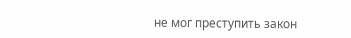не мог преступить закон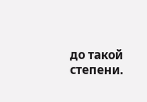до такой степени.